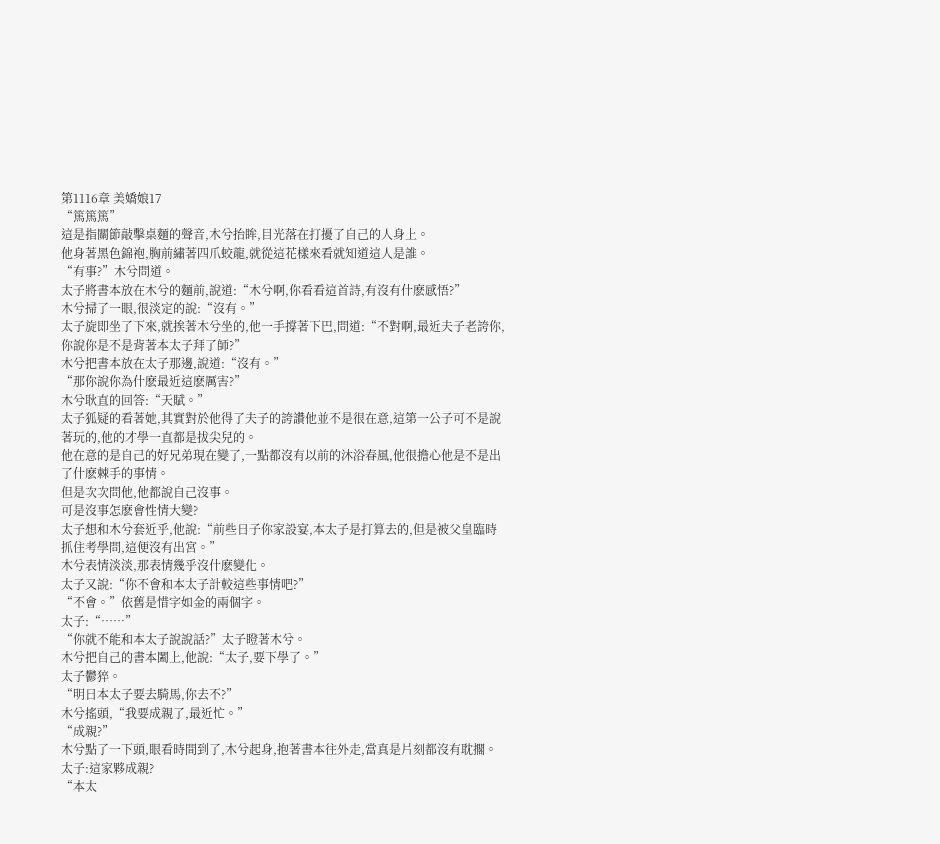第1116章 美嬌娘17
“篤篤篤”
這是指關節敲擊桌麵的聲音,木兮抬眸,目光落在打擾了自己的人身上。
他身著黑色錦袍,胸前繡著四爪蛟龍,就從這花樣來看就知道這人是誰。
“有事?”木兮問道。
太子將書本放在木兮的麵前,說道:“木兮啊,你看看這首詩,有沒有什麽感悟?”
木兮掃了一眼,很淡定的說:“沒有。”
太子旋即坐了下來,就挨著木兮坐的,他一手撐著下巴,問道:“不對啊,最近夫子老誇你,你說你是不是背著本太子拜了師?”
木兮把書本放在太子那邊,說道:“沒有。”
“那你說你為什麽最近這麽厲害?”
木兮耿直的回答:“天賦。”
太子狐疑的看著她,其實對於他得了夫子的誇讚他並不是很在意,這第一公子可不是說著玩的,他的才學一直都是拔尖兒的。
他在意的是自己的好兄弟現在變了,一點都沒有以前的沐浴春風,他很擔心他是不是出了什麽棘手的事情。
但是次次問他,他都說自己沒事。
可是沒事怎麽會性情大變?
太子想和木兮套近乎,他說:“前些日子你家設宴,本太子是打算去的,但是被父皇臨時抓住考學問,這便沒有出宮。”
木兮表情淡淡,那表情幾乎沒什麽變化。
太子又說:“你不會和本太子計較這些事情吧?”
“不會。”依舊是惜字如金的兩個字。
太子:“……”
“你就不能和本太子說說話?”太子瞪著木兮。
木兮把自己的書本闔上,他說:“太子,要下學了。”
太子鬱猝。
“明日本太子要去騎馬,你去不?”
木兮搖頭,“我要成親了,最近忙。”
“成親?”
木兮點了一下頭,眼看時間到了,木兮起身,抱著書本往外走,當真是片刻都沒有耽擱。
太子:這家夥成親?
“本太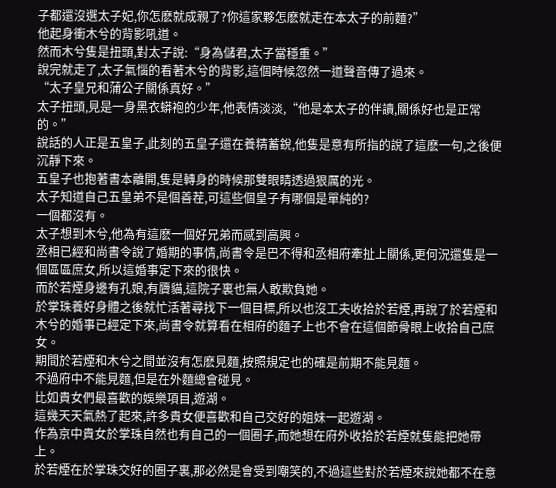子都還沒選太子妃,你怎麽就成親了?你這家夥怎麽就走在本太子的前麵?”
他起身衝木兮的背影吼道。
然而木兮隻是扭頭,對太子說:“身為儲君,太子當穩重。”
說完就走了,太子氣惱的看著木兮的背影,這個時候忽然一道聲音傳了過來。
“太子皇兄和蒲公子關係真好。”
太子扭頭,見是一身黑衣蟒袍的少年,他表情淡淡,“他是本太子的伴讀,關係好也是正常的。”
說話的人正是五皇子,此刻的五皇子還在養精蓄銳,他隻是意有所指的說了這麽一句,之後便沉靜下來。
五皇子也抱著書本離開,隻是轉身的時候那雙眼睛透過狠厲的光。
太子知道自己五皇弟不是個善茬,可這些個皇子有哪個是單純的?
一個都沒有。
太子想到木兮,他為有這麽一個好兄弟而感到高興。
丞相已經和尚書令說了婚期的事情,尚書令是巴不得和丞相府牽扯上關係,更何況還隻是一個區區庶女,所以這婚事定下來的很快。
而於若煙身邊有孔娘,有贗貓,這院子裏也無人敢欺負她。
於掌珠養好身體之後就忙活著尋找下一個目標,所以也沒工夫收拾於若煙,再說了於若煙和木兮的婚事已經定下來,尚書令就算看在相府的麵子上也不會在這個節骨眼上收拾自己庶女。
期間於若煙和木兮之間並沒有怎麽見麵,按照規定也的確是前期不能見麵。
不過府中不能見麵,但是在外麵總會碰見。
比如貴女們最喜歡的娛樂項目,遊湖。
這幾天天氣熱了起來,許多貴女便喜歡和自己交好的姐妹一起遊湖。
作為京中貴女於掌珠自然也有自己的一個圈子,而她想在府外收拾於若煙就隻能把她帶上。
於若煙在於掌珠交好的圈子裏,那必然是會受到嘲笑的,不過這些對於若煙來說她都不在意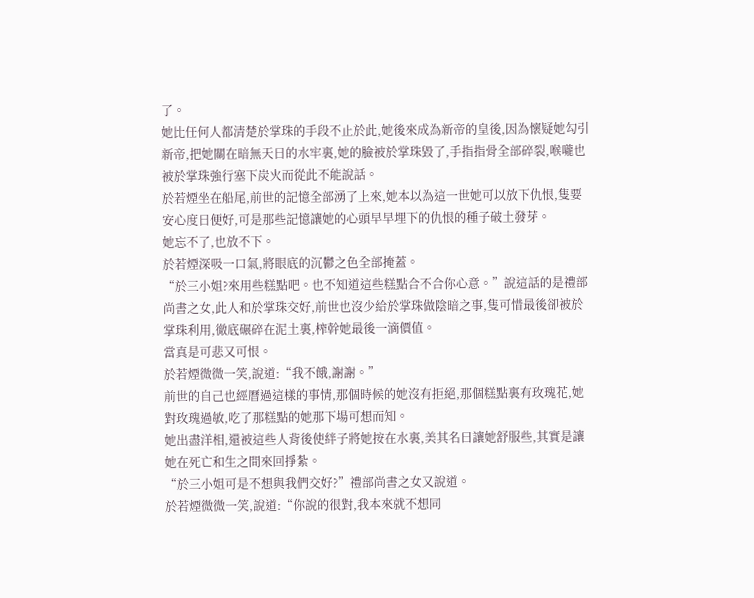了。
她比任何人都清楚於掌珠的手段不止於此,她後來成為新帝的皇後,因為懷疑她勾引新帝,把她關在暗無天日的水牢裏,她的臉被於掌珠毀了,手指指骨全部碎裂,喉嚨也被於掌珠強行塞下炭火而從此不能說話。
於若煙坐在船尾,前世的記憶全部湧了上來,她本以為這一世她可以放下仇恨,隻要安心度日便好,可是那些記憶讓她的心頭早早埋下的仇恨的種子破土發芽。
她忘不了,也放不下。
於若煙深吸一口氣,將眼底的沉鬱之色全部掩蓋。
“於三小姐?來用些糕點吧。也不知道這些糕點合不合你心意。”說這話的是禮部尚書之女,此人和於掌珠交好,前世也沒少給於掌珠做陰暗之事,隻可惜最後卻被於掌珠利用,徹底碾碎在泥土裏,榨幹她最後一滴價值。
當真是可悲又可恨。
於若煙微微一笑,說道:“我不餓,謝謝。”
前世的自己也經曆過這樣的事情,那個時候的她沒有拒絕,那個糕點裏有玫瑰花,她對玫瑰過敏,吃了那糕點的她那下場可想而知。
她出盡洋相,還被這些人背後使絆子將她按在水裏,美其名曰讓她舒服些,其實是讓她在死亡和生之間來回掙紮。
“於三小姐可是不想與我們交好?”禮部尚書之女又說道。
於若煙微微一笑,說道:“你說的很對,我本來就不想同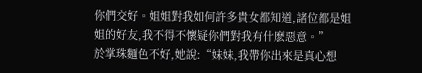你們交好。姐姐對我如何許多貴女都知道,諸位都是姐姐的好友,我不得不懷疑你們對我有什麽惡意。”
於掌珠麵色不好,她說:“妹妹,我帶你出來是真心想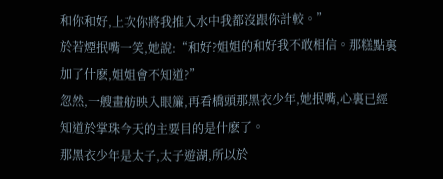和你和好,上次你將我推入水中我都沒跟你計較。”
於若煙抿嘴一笑,她說:“和好?姐姐的和好我不敢相信。那糕點裏加了什麽,姐姐會不知道?”
忽然,一艘畫舫映入眼簾,再看橋頭那黑衣少年,她抿嘴,心裏已經知道於掌珠今天的主要目的是什麽了。
那黑衣少年是太子,太子遊湖,所以於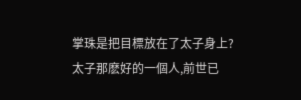掌珠是把目標放在了太子身上?
太子那麽好的一個人,前世已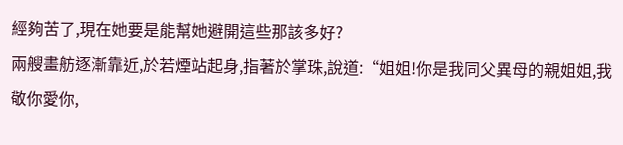經夠苦了,現在她要是能幫她避開這些那該多好?
兩艘畫舫逐漸靠近,於若煙站起身,指著於掌珠,說道:“姐姐!你是我同父異母的親姐姐,我敬你愛你,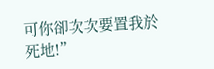可你卻次次要置我於死地!”